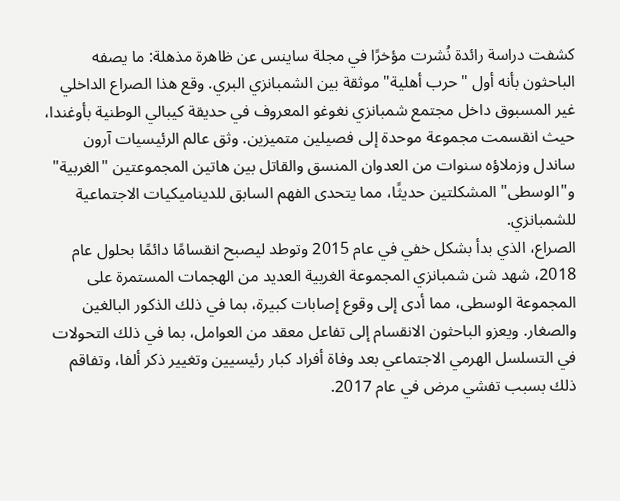كشفت دراسة رائدة نُشرت مؤخرًا في مجلة ساينس عن ظاهرة مذهلة: ما يصفه الباحثون بأنه أول "حرب أهلية" موثقة بين الشمبانزي البري. وقع هذا الصراع الداخلي غير المسبوق داخل مجتمع شمبانزي نغوغو المعروف في حديقة كيبالي الوطنية بأوغندا، حيث انقسمت مجموعة موحدة إلى فصيلين متميزين. وثق عالم الرئيسيات آرون ساندل وزملاؤه سنوات من العدوان المنسق والقاتل بين هاتين المجموعتين "الغربية" و"الوسطى" المشكلتين حديثًا، مما يتحدى الفهم السابق للديناميكيات الاجتماعية للشمبانزي.
الصراع، الذي بدأ بشكل خفي في عام 2015 وتوطد ليصبح انقسامًا دائمًا بحلول عام 2018، شهد شن شمبانزي المجموعة الغربية العديد من الهجمات المستمرة على المجموعة الوسطى، مما أدى إلى وقوع إصابات كبيرة، بما في ذلك الذكور البالغين والصغار. ويعزو الباحثون الانقسام إلى تفاعل معقد من العوامل، بما في ذلك التحولات في التسلسل الهرمي الاجتماعي بعد وفاة أفراد كبار رئيسيين وتغيير ذكر ألفا، وتفاقم ذلك بسبب تفشي مرض في عام 2017.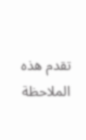تقدم هذه الملاحظة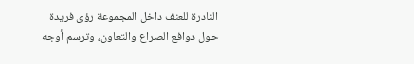النادرة للعنف داخل المجموعة رؤى فريدة حول دوافع الصراع والتعاون، وترسم أوجه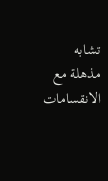تشابه مذهلة مع الانقسامات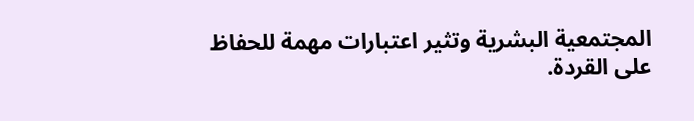المجتمعية البشرية وتثير اعتبارات مهمة للحفاظ على القردة.